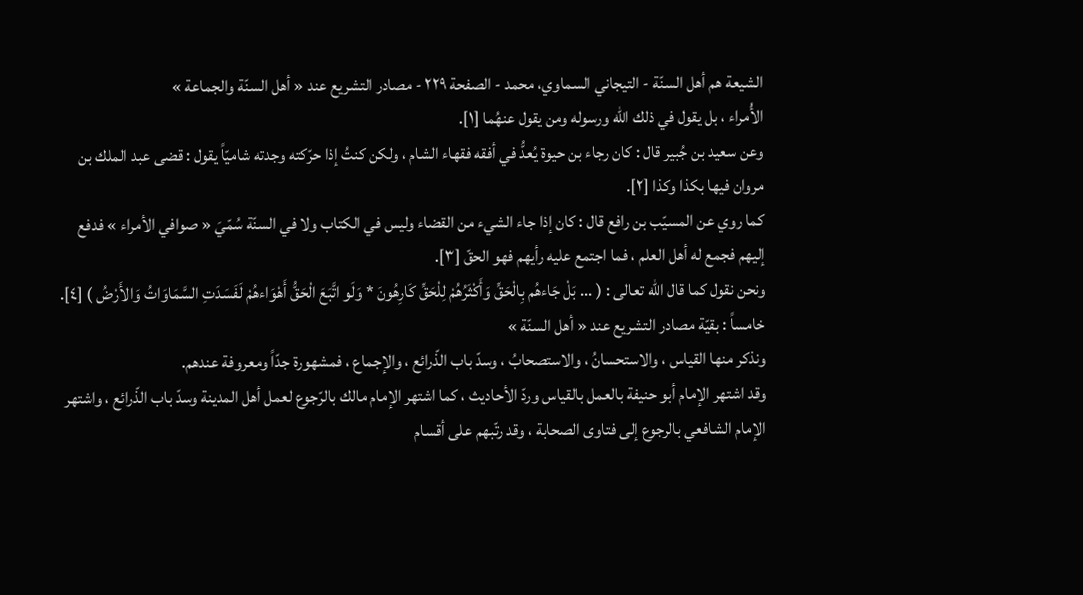الشيعة هم أهل السنّة - التيجاني السماوي، محمد - الصفحة ٢٢٩ - مصادر التشريع عند « أهل السنّة والجماعة »
الأُمراء ، بل يقول في ذلك الله ورسوله ومن يقول عنهُما [١].
وعن سعيد بن جُبير قال : كان رجاء بن حيوة يُعدُّ في أفقه فقهاء الشام ، ولكن كنتُ إذا حرّكته وجدته شاميّاً يقول : قضى عبد الملك بن مروان فيها بكذا وكذا [٢].
كما روي عن المسيّب بن رافع قال : كان إذا جاء الشيء من القضاء وليس في الكتاب ولا في السنّة سُمّيَ « صوافي الأمراء » فدفع إليهم فجمع له أهل العلم ، فما اجتمع عليه رأيهم فهو الحقّ [٣].
ونحن نقول كما قال اللّه تعالى : ( ... بَلْ جَاءهُم بِالْحَقِّ وَأَكْثَرُهُمْ لِلْحَقِّ كَارِهُونَ * وَلَو اتَّبَعَ الْحَقُّ أَهْوَاءهُمْ لَفَسَدَتِ السَّمَاوَاتُ وَالأَرْضُ ) [٤].
خامساً : بقيّة مصادر التشريع عند « أهل السنّة »
ونذكر منها القياس ، والاستحسانُ ، والاستصحابُ ، وسدّ باب الذّرائع ، والإجماع ، فمشهورة جدّاً ومعروفة عندهم.
وقد اشتهر الإمام أبو حنيفة بالعمل بالقياس وردّ الأحاديث ، كما اشتهر الإمام مالك بالرّجوع لعمل أهل المدينة وسدّ باب الذّرائع ، واشتهر الإمام الشافعي بالرجوع إلى فتاوى الصحابة ، وقد رتّبهم على أقسام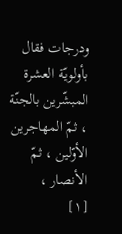ودرجات فقال بأولويّة العشرة المبشّرين بالجنّة ، ثمّ المهاجرين الأوّلين ، ثمّ الأنصار ،
[١]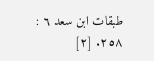طبقات ابن سعد ٦ : ٢٥٨. [٢]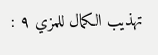تهذيب الكمال للمزي ٩ :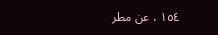١٥٤ ، عن مطر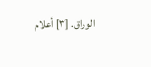الوراق. [٣] أعلام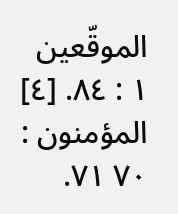الموقّعين ١ : ٨٤. [٤] المؤمنون : ٧٠ ٧١.